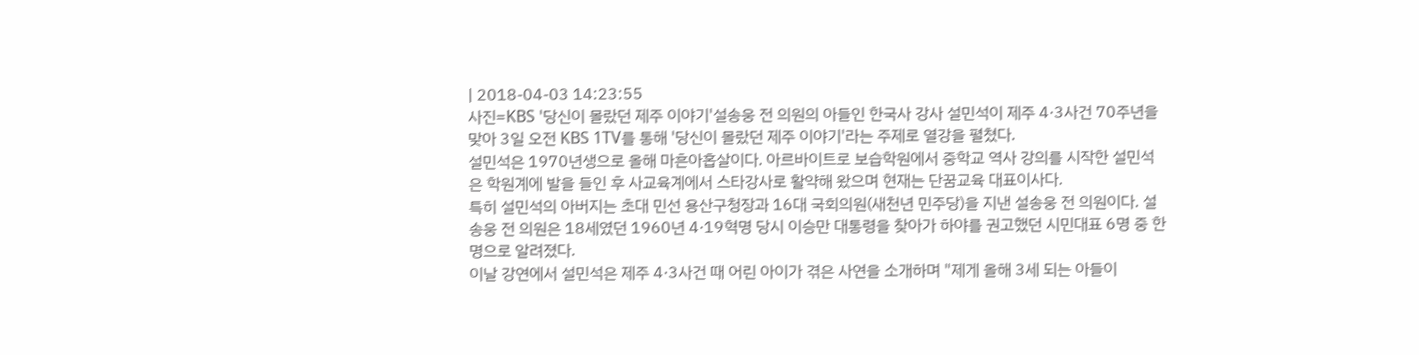| 2018-04-03 14:23:55
사진=KBS '당신이 몰랐던 제주 이야기'설송웅 전 의원의 아들인 한국사 강사 설민석이 제주 4·3사건 70주년을 맞아 3일 오전 KBS 1TV를 통해 '당신이 몰랐던 제주 이야기'라는 주제로 열강을 펼쳤다.
설민석은 1970년생으로 올해 마흔아홉살이다. 아르바이트로 보습학원에서 중학교 역사 강의를 시작한 설민석은 학원계에 발을 들인 후 사교육계에서 스타강사로 활약해 왔으며 현재는 단꿈교육 대표이사다.
특히 설민석의 아버지는 초대 민선 용산구청장과 16대 국회의원(새천년 민주당)을 지낸 설송웅 전 의원이다. 설송웅 전 의원은 18세였던 1960년 4·19혁명 당시 이승만 대통령을 찾아가 하야를 권고했던 시민대표 6명 중 한명으로 알려졌다.
이날 강연에서 설민석은 제주 4·3사건 때 어린 아이가 겪은 사연을 소개하며 "제게 올해 3세 되는 아들이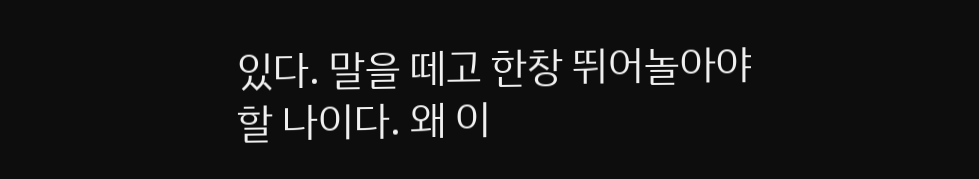있다. 말을 떼고 한창 뛰어놀아야 할 나이다. 왜 이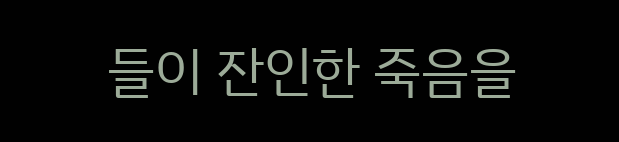들이 잔인한 죽음을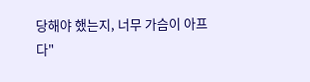당해야 했는지, 너무 가슴이 아프다"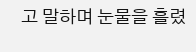고 말하며 눈물을 흘렸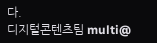다.
디지털콘텐츠팀 multi@